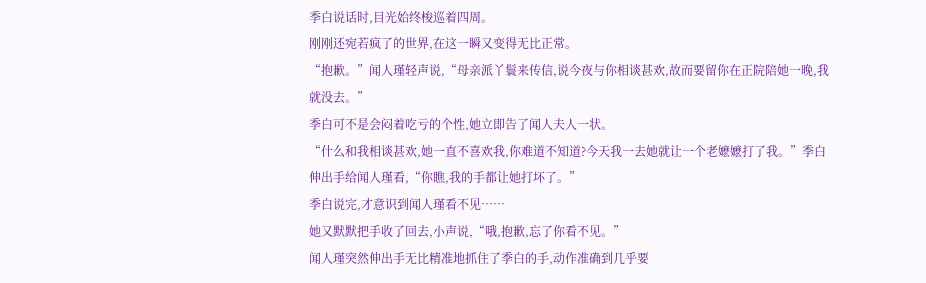季白说话时,目光始终梭巡着四周。
刚刚还宛若疯了的世界,在这一瞬又变得无比正常。
“抱歉。”闻人瑾轻声说,“母亲派丫鬟来传信,说今夜与你相谈甚欢,故而要留你在正院陪她一晚,我就没去。”
季白可不是会闷着吃亏的个性,她立即告了闻人夫人一状。
“什么和我相谈甚欢,她一直不喜欢我,你难道不知道?今天我一去她就让一个老嬷嬷打了我。”季白伸出手给闻人瑾看,“你瞧,我的手都让她打坏了。”
季白说完,才意识到闻人瑾看不见……
她又默默把手收了回去,小声说,“哦,抱歉,忘了你看不见。”
闻人瑾突然伸出手无比精准地抓住了季白的手,动作准确到几乎要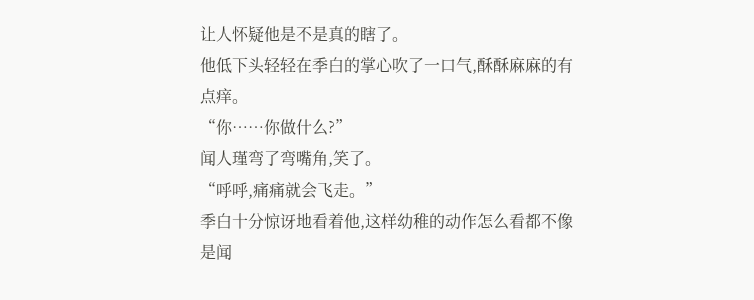让人怀疑他是不是真的瞎了。
他低下头轻轻在季白的掌心吹了一口气,酥酥麻麻的有点痒。
“你……你做什么?”
闻人瑾弯了弯嘴角,笑了。
“呼呼,痛痛就会飞走。”
季白十分惊讶地看着他,这样幼稚的动作怎么看都不像是闻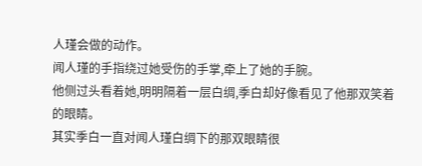人瑾会做的动作。
闻人瑾的手指绕过她受伤的手掌,牵上了她的手腕。
他侧过头看着她,明明隔着一层白绸,季白却好像看见了他那双笑着的眼睛。
其实季白一直对闻人瑾白绸下的那双眼睛很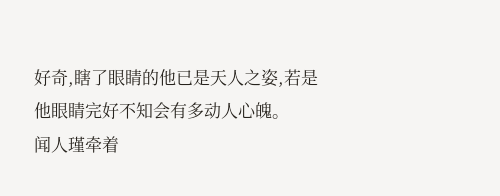好奇,瞎了眼睛的他已是天人之姿,若是他眼睛完好不知会有多动人心魄。
闻人瑾牵着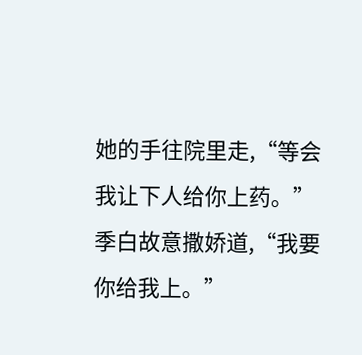她的手往院里走,“等会我让下人给你上药。”
季白故意撒娇道,“我要你给我上。”